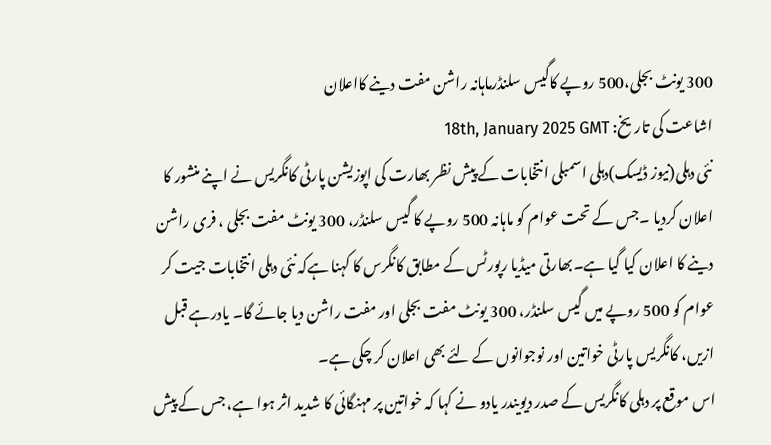300 یونٹ بجلی،500 روپے کاگیس سلنڈرماہانہ راشن مفت دینے کااعلان
اشاعت کی تاریخ: 18th, January 2025 GMT
نئی دہلی(نیوز ڈیسک)دہلی اسمبلی انتخابات کے پیش نظر بھارت کی اپوزیشن پارٹی کانگریس نے اپنے منشور کا اعلان کردیا ۔جس کے تحت عوام کو ماہانہ 500 روپے کا گیس سلنڈر، 300 یونٹ مفت بجلی ، فری راشن دینے کا اعلان کیا گیا ہے۔بھارتی میڈیا رپورٹس کے مطابق کانگرس کا کہنا ہےکہ نئی دہلی انتخابات جیت کر عوام کو 500 روپے میں گیس سلنڈر، 300 یونٹ مفت بجلی اور مفت راشن دیا جائے گا۔ یادرہے قبل ازیں، کانگریس پارٹی خواتین اور نوجوانوں کے لئے بھی اعلان کر چکی ہے۔
اس موقع پر دہلی کانگریس کے صدر دیویندر یادو نے کہا کہ خواتین پر مہنگائی کا شدید اثر ہوا ہے، جس کے پیش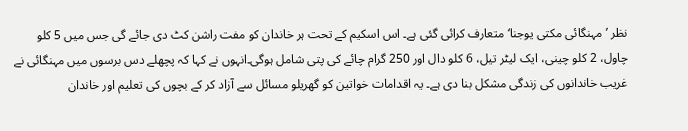نظر ’مہنگائی مکتی یوجنا‘ متعارف کرائی گئی ہے۔ اس اسکیم کے تحت ہر خاندان کو مفت راشن کٹ دی جائے گی جس میں 5 کلو چاول، 2 کلو چینی، ایک لیٹر تیل، 6 کلو دال اور 250 گرام چائے کی پتی شامل ہوگی۔انہوں نے کہا کہ پچھلے دس برسوں میں مہنگائی نے غریب خاندانوں کی زندگی مشکل بنا دی ہے۔ یہ اقدامات خواتین کو گھریلو مسائل سے آزاد کر کے بچوں کی تعلیم اور خاندان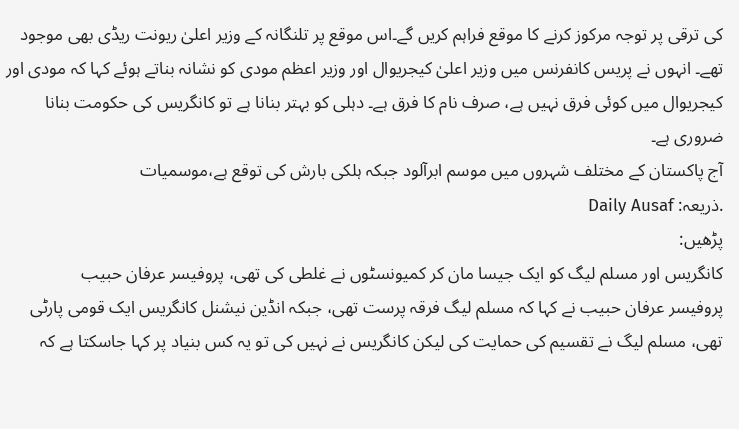کی ترقی پر توجہ مرکوز کرنے کا موقع فراہم کریں گے۔اس موقع پر تلنگانہ کے وزیر اعلیٰ ریونت ریڈی بھی موجود تھے۔ انہوں نے پریس کانفرنس میں وزیر اعلیٰ کیجریوال اور وزیر اعظم مودی کو نشانہ بناتے ہوئے کہا کہ مودی اور کیجریوال میں کوئی فرق نہیں ہے، صرف نام کا فرق ہے۔ دہلی کو بہتر بنانا ہے تو کانگریس کی حکومت بنانا ضروری ہے۔
آج پاکستان کے مختلف شہروں میں موسم ابرآلود جبکہ ہلکی بارش کی توقع ہے،موسمیات
.ذریعہ: Daily Ausaf
پڑھیں:
کانگریس اور مسلم لیگ کو ایک جیسا مان کر کمیونسٹوں نے غلطی کی تھی، پروفیسر عرفان حبیب
پروفیسر عرفان حبیب نے کہا کہ مسلم لیگ فرقہ پرست تھی، جبکہ انڈین نیشنل کانگریس ایک قومی پارٹی تھی، مسلم لیگ نے تقسیم کی حمایت کی لیکن کانگریس نے نہیں کی تو یہ کس بنیاد پر کہا جاسکتا ہے کہ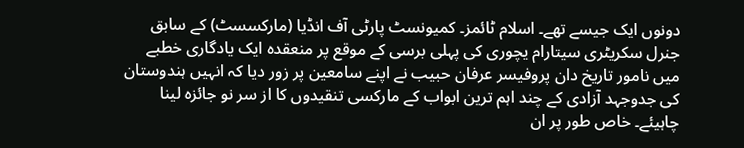دونوں ایک جیسے تھے۔ اسلام ٹائمز۔ کمیونسٹ پارٹی آف انڈیا (مارکسسٹ) کے سابق جنرل سکریٹری سیتارام یچوری کی پہلی برسی کے موقع پر منعقدہ ایک یادگاری خطبے میں نامور تاریخ دان پروفیسر عرفان حبیب نے اپنے سامعین پر زور دیا کہ انہیں ہندوستان کی جدوجہد آزادی کے چند اہم ترین ابواب کے مارکسی تنقیدوں کا از سر نو جائزہ لینا چاہیئے۔ خاص طور پر ان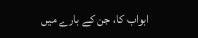ابواب کا، جن کے بارے میں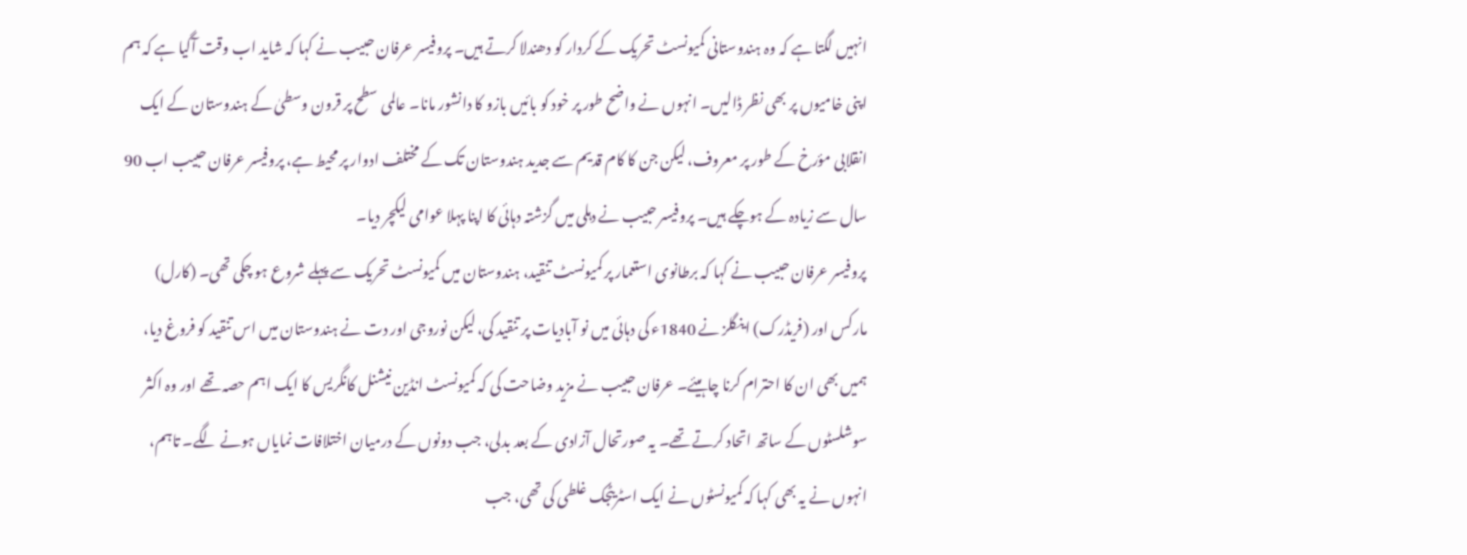انہیں لگتا ہے کہ وہ ہندوستانی کمیونسٹ تحریک کے کردار کو دھندلا کرتے ہیں۔ پروفیسر عرفان حبیب نے کہا کہ شاید اب وقت آگیا ہے کہ ہم اپنی خامیوں پر بھی نظر ڈالیں۔ انہوں نے واضح طور پر خود کو بائیں بازو کا دانشور مانا۔ عالمی سطح پر قرون وسطیٰ کے ہندوستان کے ایک انقلابی مؤرخ کے طور پر معروف، لیکن جن کا کام قدیم سے جدید ہندوستان تک کے مختلف ادوار پر محیط ہے، پروفیسر عرفان حبیب اب 90 سال سے زیادہ کے ہوچکے ہیں۔ پروفیسر حبیب نے دہلی میں گزشتہ دہائی کا اپنا پہلا عوامی لیکچر دیا۔
پروفیسر عرفان حبیب نے کہا کہ برطانوی استعمار پر کمیونسٹ تنقید، ہندوستان میں کمیونسٹ تحریک سے پہلے شروع ہو چکی تھی۔ (کارل) مارکس اور (فریڈرک) اینگلز نے 1840ء کی دہائی میں نو آبادیات پر تنقید کی، لیکن نوروجی اور دت نے ہندوستان میں اس تنقید کو فروغ دیا، ہمیں بھی ان کا احترام کرنا چاہیئے۔ عرفان حبیب نے مزید وضاحت کی کہ کمیونسٹ انڈین نیشنل کانگریس کا ایک اہم حصہ تھے اور وہ اکثر سوشلسٹوں کے ساتھ اتحاد کرتے تھے۔ یہ صورتحال آزادی کے بعد بدلی، جب دونوں کے درمیان اختلافات نمایاں ہونے لگے۔ تاہم، انہوں نے یہ بھی کہا کہ کمیونسٹوں نے ایک اسٹریٹجک غلطی کی تھی، جب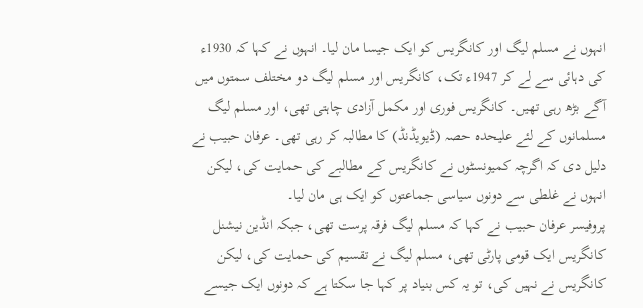انہوں نے مسلم لیگ اور کانگریس کو ایک جیسا مان لیا۔ انہوں نے کہا کہ 1930ء کی دہائی سے لے کر 1947ء تک، کانگریس اور مسلم لیگ دو مختلف سمتوں میں آگے بڑھ رہی تھیں۔ کانگریس فوری اور مکمل آزادی چاہتی تھی، اور مسلم لیگ مسلمانوں کے لئے علیحدہ حصہ (ڈیویڈنڈ) کا مطالبہ کر رہی تھی۔ عرفان حبیب نے دلیل دی کہ اگرچہ کمیونسٹوں نے کانگریس کے مطالبے کی حمایت کی، لیکن انہوں نے غلطی سے دونوں سیاسی جماعتوں کو ایک ہی مان لیا۔
پروفیسر عرفان حبیب نے کہا کہ مسلم لیگ فرقہ پرست تھی، جبکہ انڈین نیشنل کانگریس ایک قومی پارٹی تھی، مسلم لیگ نے تقسیم کی حمایت کی، لیکن کانگریس نے نہیں کی، تو یہ کس بنیاد پر کہا جا سکتا ہے کہ دونوں ایک جیسے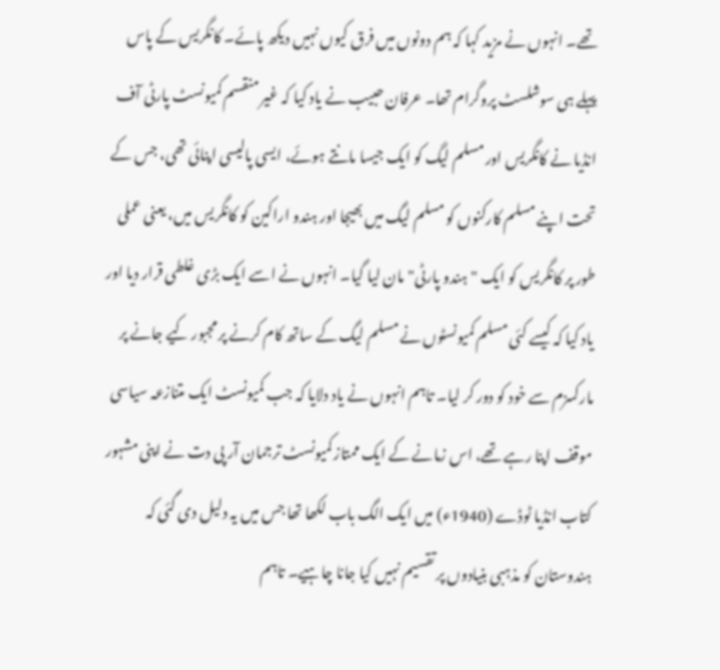تھے۔ انہوں نے مزید کہا کہ ہم دونوں میں فرق کیوں نہیں دیکھ پائے۔ کانگریس کے پاس پہلے ہی سوشلسٹ پروگرام تھا۔ عرفان حبیب نے یاد کیا کہ غیر منقسم کمیونسٹ پارٹی آف انڈیا نے کانگریس اور مسلم لیگ کو ایک جیسا مانتے ہوئے، ایسی پالیسی اپنائی تھی، جس کے تحت اپنے مسلم کارکنوں کو مسلم لیگ میں بھیجا اور ہندو اراکین کو کانگریس میں، یعنی عملی طور پر کانگریس کو ایک "ہندو پارٹی" مان لیا گیا۔ انہوں نے اسے ایک بڑی غلطی قرار دیا اور یاد کیا کہ کیسے کئی مسلم کمیونسٹوں نے مسلم لیگ کے ساتھ کام کرنے پر مجبور کیے جانے پر مارکسزم سے خود کو دور کر لیا۔ تاہم انہوں نے یاد دلایا کہ جب کمیونسٹ ایک متنازعہ سیاسی موقف اپنا رہے تھے، اس زمانے کے ایک ممتاز کمیونسٹ ترجمان آر پی دت نے اپنی مشہور کتاب انڈیا ٹوڈے (1940ء) میں ایک الگ باب لکھا تھا جس میں یہ دلیل دی گئی کہ ہندوستان کو مذہبی بنیادوں پر تقسیم نہیں کیا جانا چاہیے۔ تاہم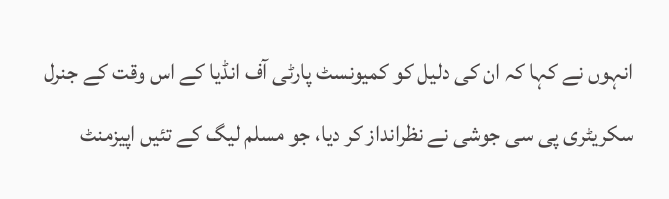انہوں نے کہا کہ ان کی دلیل کو کمیونسٹ پارٹی آف انڈیا کے اس وقت کے جنرل سکریٹری پی سی جوشی نے نظرانداز کر دیا، جو مسلم لیگ کے تئیں اپیزمنٹ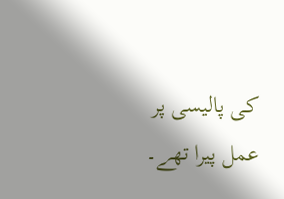کی پالیسی پر عمل پیرا تھے۔